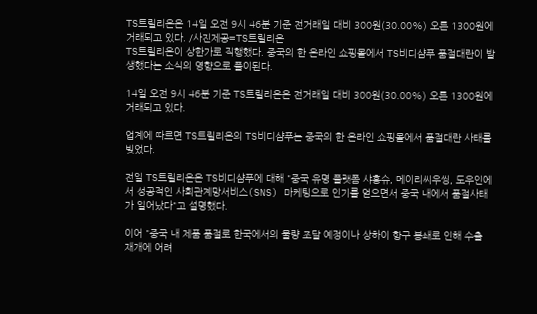TS트릴리온은 14일 오전 9시 46분 기준 전거래일 대비 300원(30.00%) 오른 1300원에 거래되고 있다. /사진제공=TS트릴리온
TS트릴리온이 상한가로 직행했다. 중국의 한 온라인 쇼핑몰에서 TS비디샴푸 품절대란이 발생했다는 소식의 영향으로 풀이된다.

14일 오전 9시 46분 기준 TS트릴리온은 전거래일 대비 300원(30.00%) 오른 1300원에 거래되고 있다.

업계에 따르면 TS트릴리온의 TS비디샴푸는 중국의 한 온라인 쇼핑몰에서 품절대란 사태를 빚었다.

전일 TS트릴리온은 TS비디샴푸에 대해 "중국 유명 플랫폼 샤홍슈, 메이리씨우씽, 도우인에서 성공적인 사회관계망서비스(SNS) 마케팅으로 인기를 얻으면서 중국 내에서 품절사태가 일어났다"고 설명했다.

이어 "중국 내 제품 품절로 한국에서의 물량 조달 예정이나 상하이 항구 봉쇄로 인해 수출 재개에 어려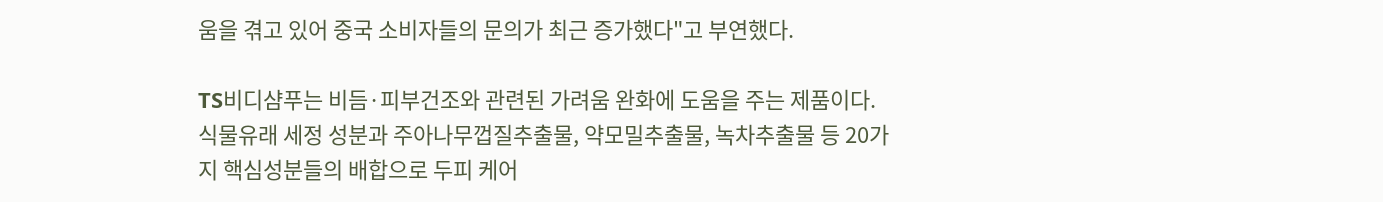움을 겪고 있어 중국 소비자들의 문의가 최근 증가했다"고 부연했다.

TS비디샴푸는 비듬·피부건조와 관련된 가려움 완화에 도움을 주는 제품이다. 식물유래 세정 성분과 주아나무껍질추출물, 약모밀추출물, 녹차추출물 등 20가지 핵심성분들의 배합으로 두피 케어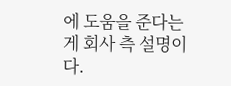에 도움을 준다는 게 회사 측 설명이다.